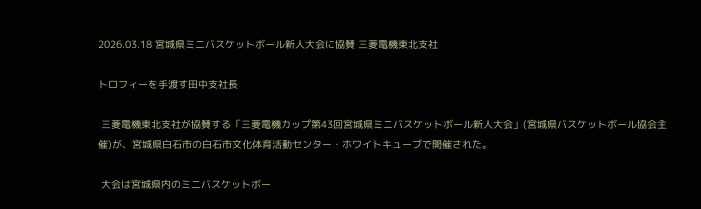2026.03.18 宮城県ミニバスケットボール新人大会に協賛 三菱電機東北支社

トロフィーを手渡す田中支社長

 三菱電機東北支社が協賛する「三菱電機カップ第43回宮城県ミニバスケットボール新人大会」(宮城県バスケットボール協会主催)が、宮城県白石市の白石市文化体育活動センター・ホワイトキューブで開催された。

 大会は宮城県内のミニバスケットボー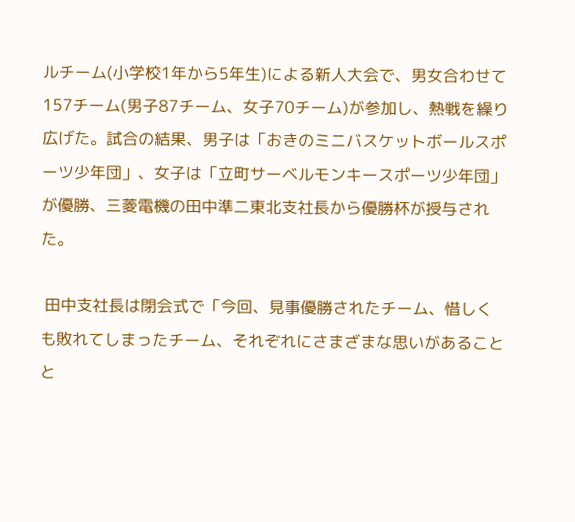ルチーム(小学校1年から5年生)による新人大会で、男女合わせて157チーム(男子87チーム、女子70チーム)が参加し、熱戦を繰り広げた。試合の結果、男子は「おきのミニバスケットボールスポーツ少年団」、女子は「立町サーベルモンキースポーツ少年団」が優勝、三菱電機の田中準二東北支社長から優勝杯が授与された。

 田中支社長は閉会式で「今回、見事優勝されたチーム、惜しくも敗れてしまったチーム、それぞれにさまざまな思いがあることと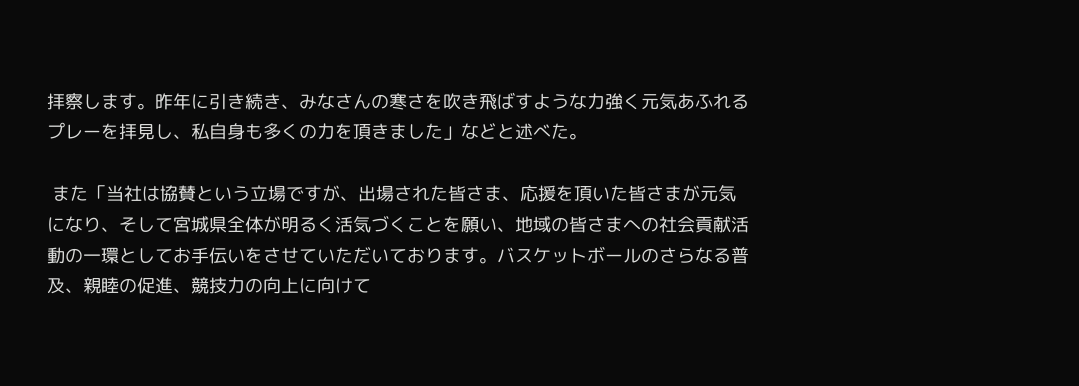拝察します。昨年に引き続き、みなさんの寒さを吹き飛ばすような力強く元気あふれるプレーを拝見し、私自身も多くの力を頂きました」などと述べた。

 また「当社は協賛という立場ですが、出場された皆さま、応援を頂いた皆さまが元気になり、そして宮城県全体が明るく活気づくことを願い、地域の皆さまへの社会貢献活動の一環としてお手伝いをさせていただいております。バスケットボールのさらなる普及、親睦の促進、競技力の向上に向けて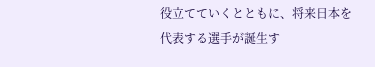役立てていくとともに、将来日本を代表する選手が誕生す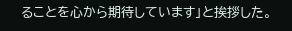ることを心から期待しています」と挨拶した。